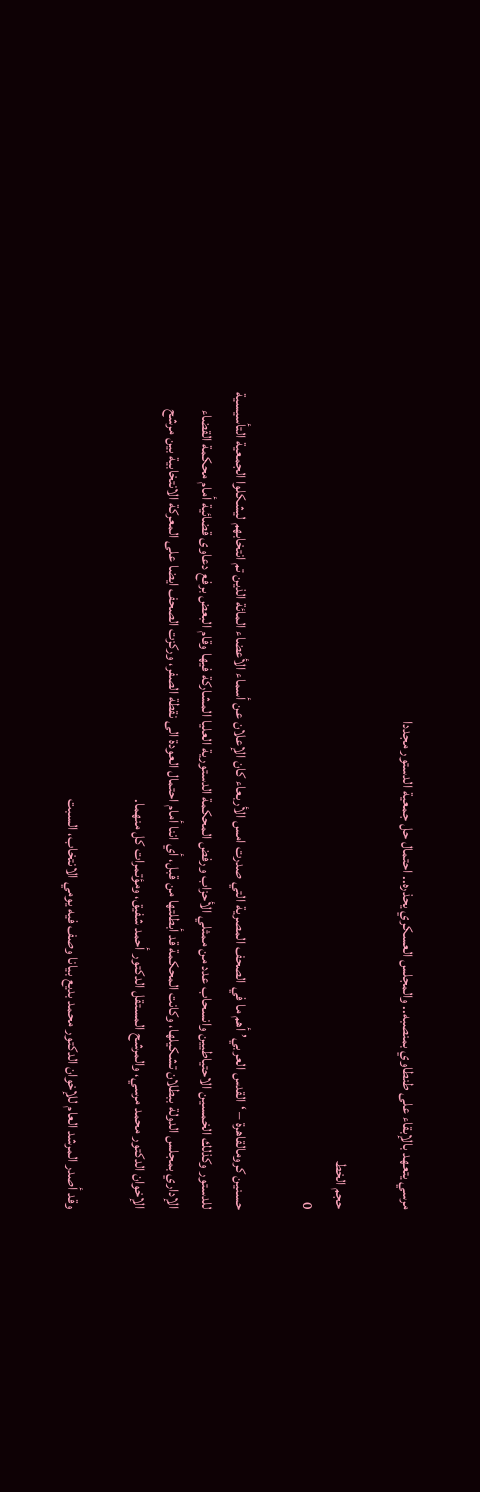مرسي يتعهد بالإبقاء على طنطاوي بمنصبه.. والمجلس العسكري يحذره.. احتمال حل جمعية الدستور مجددا

حجم الخط
0

حسنين كرومالقاهرة – ‘ القدس العربي’ أهم ما في الصحف المصرية التي صدرت امس الأربعاء كان الإعلان عن أسماء الأعضاء المائة الذين تم انتخابهم ليشكلوا الجمعية التأسيسية للدستور وكذلك الخمسين الاحتياطيين وانسحاب عدد من ممثلي الأحزاب ورفض المحكمة الدستورية العليا المشاركة فيها وقام البعض برفع دعاوى قضائية أمام محكمة القضاء الإداري بمجلس الدولة ببطلان تشكيلها، وكانت المحكمة قد أبطلتها من قبل، أي اننا أمام احتمال العودة الى نقطة الصفر، وركزت الصحف ايضا على المعركة الانتخابية بين مرشح الإخوان الدكتور محمد مرسي، والمرشح المستقل الدكتور أحمد شفيق، ومؤتمرات كل منهما.

وقد أصدر المرشد العام للإخوان الدكتور محمد بديع بيانا وصف فيه يومي الانتخاب، السبت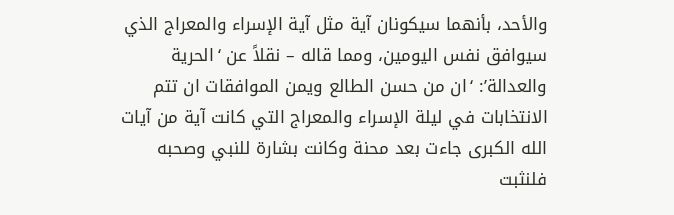والأحد، بأنهما سيكونان آية مثل آية الإسراء والمعراج الذي سيوافق نفس اليومين، ومما قاله – نقلاً عن ‘الحرية والعدالة’: ‘ان من حسن الطالع ويمن الموافقات ان تتم الانتخابات في ليلة الإسراء والمعراج التي كانت آية من آيات الله الكبرى جاءت بعد محنة وكانت بشارة للنبي وصحبه فلنثبت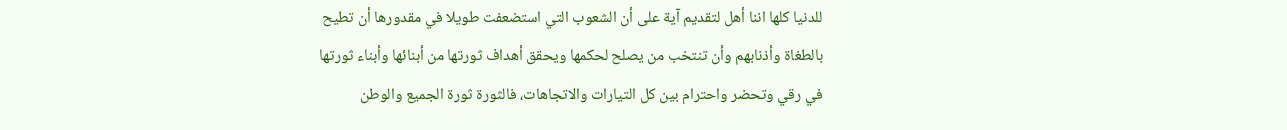للدنيا كلها اننا أهل لتقديم آية على أن الشعوب التي استضعفت طويلا في مقدورها أن تطيح بالطغاة وأذنابهم وأن تنتخب من يصلح لحكمها ويحقق أهداف ثورتها من أبنائها وأبناء ثورتها في رقي وتحضر واحترام بين كل التيارات والاتجاهات، فالثورة ثورة الجميع والوطن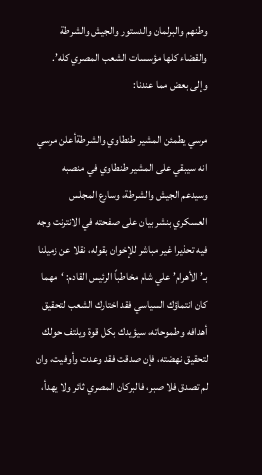وطنهم والبرلمان والدستور والجيش والشرطة والقضاء كلها مؤسسات الشعب المصري كله’. وإلى بعض مما عندنا:

مرسي يطمئن المشير طنطاوي والشرطةأعلن مرسي انه سيبقي على المشير طنطاوي في منصبه وسيدعم الجيش والشرطة، وسارع المجلس العسكري بنشر بيان على صفحته في الانترنت وجه فيه تحذيرا غير مباشر للإخوان بقوله، نقلا عن زميلنا بـ’الأهرام’ علي شام مخاطباً الرئيس القادم: ‘مهما كان انتماؤك السياسي فقد اختارك الشعب لتحقيق أهدافه وطموحاته، سيؤيدك بكل قوة ويلتف حولك لتحقيق نهضته، فإن صدقت فقد وعدت وأوفيت، وان لم تصدق فلا صبر، فالبركان المصري ثائر ولا يهدأ،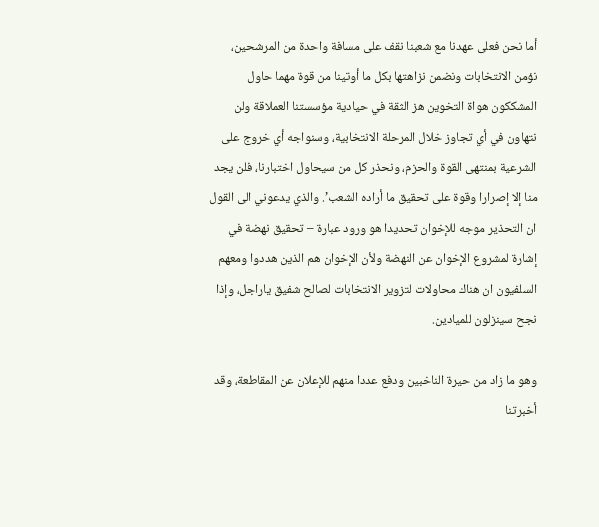أما نحن فعلى عهدنا مع شعبنا نقف على مسافة واحدة من المرشحين، نؤمن الانتخابات ونضمن نزاهتها بكل ما أوتينا من قوة مهما حاول المشككون هواة التخوين هز الثقة في حيادية مؤسستنا العملاقة ولن نتهاون في أي تجاوز خلال المرحلة الانتخابية، وسنواجه أي خروج على الشرعية بمنتهى القوة والحزم، ونحذر كل من سيحاول اختبارنا، فلن يجد منا إلا إصرارا وقوة على تحقيق ما أراده الشعب’. والذي يدعوني الى القول ان التحذير موجه للإخوان تحديدا هو ورود عبارة – تحقيق نهضة في إشارة لمشروع الإخوان عن النهضة ولأن الإخوان هم الذين هددوا ومعهم السلفيون ان هناك محاولات لتزوير الانتخابات لصالح شفيق ياراجل، وإذا نجح سينزلون للميادين.

وهو ما زاد من حيرة الناخبين ودفع عددا منهم للإعلان عن المقاطعة، وقد أخبرتنا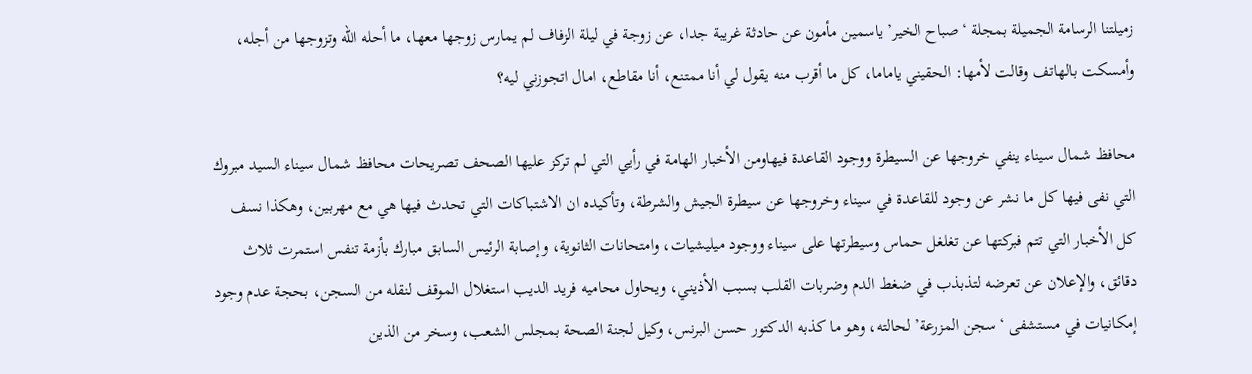زميلتنا الرسامة الجميلة بمجلة ‘صباح الخير’ ياسمين مأمون عن حادثة غريبة جدا، عن زوجة في ليلة الزفاف لم يمارس زوجها معها، ما أحله الله وتزوجها من أجله، وأمسكت بالهاتف وقالت لأمها: الحقيني ياماما، كل ما أقرب منه يقول لي أنا ممتنع، أنا مقاطع، امال اتجوزني ليه؟

محافظ شمال سيناء ينفي خروجها عن السيطرة ووجود القاعدة فيهاومن الأخبار الهامة في رأيي التي لم تركز عليها الصحف تصريحات محافظ شمال سيناء السيد مبروك التي نفى فيها كل ما نشر عن وجود للقاعدة في سيناء وخروجها عن سيطرة الجيش والشرطة، وتأكيده ان الاشتباكات التي تحدث فيها هي مع مهربين، وهكذا نسف كل الأخبار التي تتم فبركتها عن تغلغل حماس وسيطرتها على سيناء ووجود ميليشيات، وامتحانات الثانوية، وإصابة الرئيس السابق مبارك بأزمة تنفس استمرت ثلاث دقائق، والإعلان عن تعرضه لتذبذب في ضغط الدم وضربات القلب بسبب الأذيني، ويحاول محاميه فريد الديب استغلال الموقف لنقله من السجن، بحجة عدم وجود إمكانيات في مستشفى ‘سجن المزرعة’ لحالته، وهو ما كذبه الدكتور حسن البرنس، وكيل لجنة الصحة بمجلس الشعب، وسخر من الذين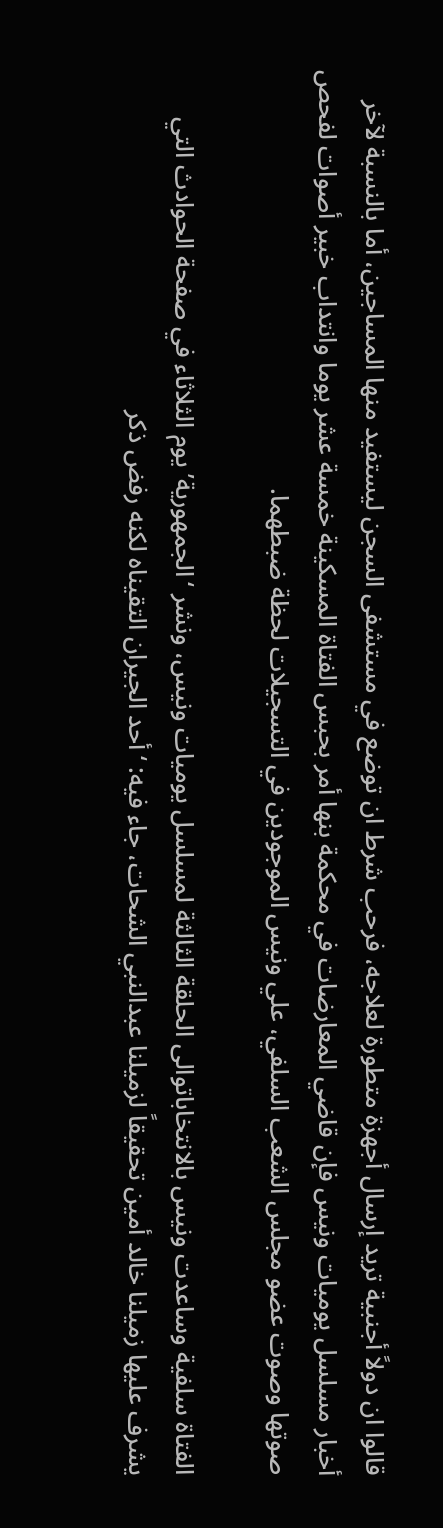قالوا ان دولاً أجنبية تريد إرسال أجهزة متطورة لعلاجه، فرحب شرط ان توضع في مستشفى السجن ليستفيد منها المساجين، أما بالنسبة لآخر أخبار مسلسل يوميات ونيس فإن قاضي المعارضات في محكمة بنها أمر بحبس الفتاة المسكينة خمسة عشر يوما وانتداب خبير أصوات لفحص صوتها وصوت عضو مجلس الشعب السلفي، علي ونيس الموجودين في التسجيلات لحظة ضبطهما.

الفتاة سلفية وساعدت ونيس بالانتخاباتوالى الحلقة الثالثة لمسلسل يوميات ونيس، ونشر ‘الجمهورية’ يوم الثلاثاء في صفحة الحوادث التي يشرف عليها زميلنا خالد أمين تحقيقاً لزميلنا عبدالنبي الشحات، جاء فيه: ‘أحد الجيران التقيناه لكنه رفض ذكر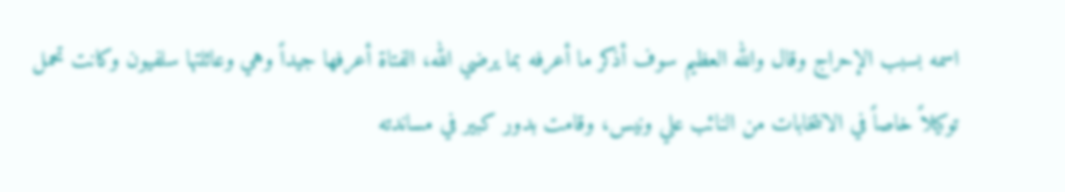اسمه بسبب الإحراج وقال والله العظيم سوف أذكر ما أعرفه بما يرضي الله، الفتاة أعرفها جيداً وهي وعائلتها سلفيون وكانت تحمل توكيلاً خاصاً في الانتخابات من النائب علي ونيس، وقامت بدور كبير في مساندته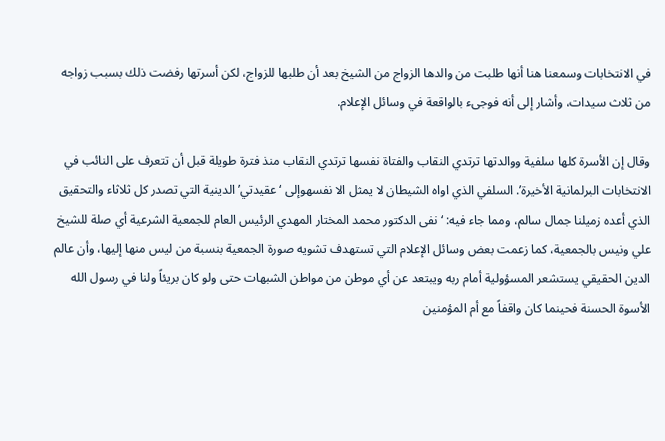في الانتخابات وسمعنا هنا أنها طلبت من والدها الزواج من الشيخ بعد أن طلبها للزواج، لكن أسرتها رفضت ذلك بسبب زواجه من ثلاث سيدات، وأشار إلى أنه فوجىء بالواقعة في وسائل الإعلام.

وقال إن الأسرة كلها سلفية ووالدتها ترتدي النقاب والفتاة نفسها ترتدي النقاب منذ فترة طويلة قبل أن تتعرف على النائب في الانتخابات البرلمانية الأخيرة’. السلفي الذي اواه الشيطان لا يمثل الا نفسهوإلى ‘عقيدتي’ الدينية التي تصدر كل ثلاثاء والتحقيق الذي أعده زميلنا جمال سالم، ومما جاء فيه: ‘نفى الدكتور محمد المختار المهدي الرئيس العام للجمعية الشرعية أي صلة للشيخ علي ونيس بالجمعية، كما زعمت بعض وسائل الإعلام التي تستهدف تشويه صورة الجمعية بنسبة من ليس منها إليها، وأن عالم الدين الحقيقي يستشعر المسؤولية أمام ربه ويبتعد عن أي موطن من مواطن الشبهات حتى ولو كان بريئاً ولنا في رسول الله الأسوة الحسنة فحينما كان واقفاً مع أم المؤمنين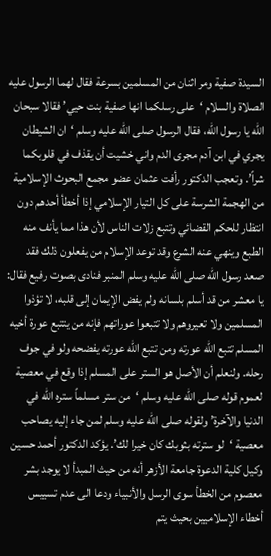السيدة صفية ومر اثنان من المسلمين بسرعة فقال لهما الرسول عليه الصلاة والسلام ‘على رسلكما انها صفية بنت حيي’ فقالا سبحان الله يا رسول الله، فقال الرسول صلى الله عليه وسلم ‘ان الشيطان يجري في ابن آدم مجرى الدم واني خشيت أن يقذف في قلوبكما شراً’. وتعجب الدكتور رأفت عثمان عضو مجمع البحوث الإسلامية من الهجمة الشرسة على كل التيار الإسلامي إذا أخطأ أحدهم دون انتظار للحكم القضائي وتتبع زلات الناس لأن هذا مما يأنف منه الطبع وينهي عنه الشرع وقد توعد الإسلام من يفعلون ذلك فقد صعد رسول الله صلى الله عليه وسلم المنبر فنادى بصوت رفيع فقال: يا معشر من قد أسلم بلسانه ولم يفض الإيمان إلى قلبه، لا تؤذوا المسلمين ولا تعيروهم ولا تتبعوا عوراتهم فإنه من يتتبع عورة أخيه المسلم تتبع الله عورته ومن تتبع الله عورته يفضحه ولو في جوف رحله. ولنعلم أن الأصل هو الستر على المسلم إذا وقع في معصية لعموم قوله صلى الله عليه وسلم ‘من ستر مسلماً ستره الله في الدنيا والآخرة’ ولقوله صلى الله عليه وسلم لمن جاء إليه يصاحب معصية ‘لو سترته بثوبك كان خيرا لك’. يؤكد الدكتور أحمد حسين وكيل كلية الدعوة جامعة الأزهر أنه من حيث المبدأ لا يوجد بشر معصوم من الخطأ سوى الرسل والأنبياء ودعا الى عدم تسييس أخطاء الإسلاميين بحيث يتم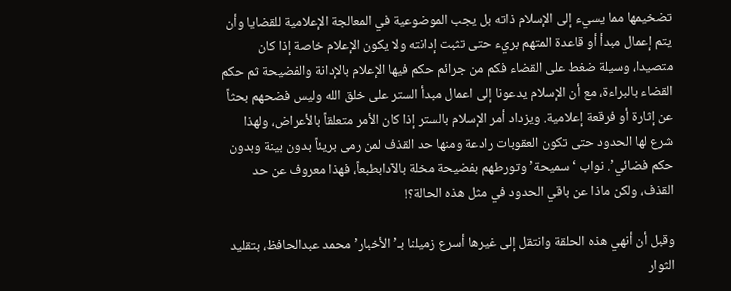تضخيمها مما يسيء إلى الإسلام ذاته بل يجب الموضوعية في المعالجة الإعلامية للقضايا وأن يتم إعمال مبدأ أو قاعدة المتهم بريء حتى تثبت إدانته ولا يكون الإعلام خاصة إذا كان متصيدا، وسيلة ضغط على القضاء فكم من جرائم حكم فيها الإعلام بالإدانة والفضيحة ثم حكم القضاء بالبراءة، مع أن الإسلام يدعونا إلى اعمال مبدأ الستر على خلق الله وليس فضحهم بحثاً عن إثارة أو فرقعة إعلامية. ويزداد أمر الإسلام بالستر إذا كان الأمر متعلقاً بالأعراض، ولهذا شرع لها الحدود حتى تكون العقوبات رادعة ومنها حد القذف لمن رمى بريئاً بدون بينة وبدون حكم فضائي’. نواب ‘سميحة’ وتورطهم بفضيحة مخلة بالآدابطبعاً، فهذا معروف عن حد القذف، ولكن ماذا عن باقي الحدود في مثل هذه الحالة؟!

وقبل أن أنهي هذه الحلقة وانتقل إلى غيرها أسرع زميلنا بـ’الأخبار’ محمد عبدالحافظ، بتقليد الثوار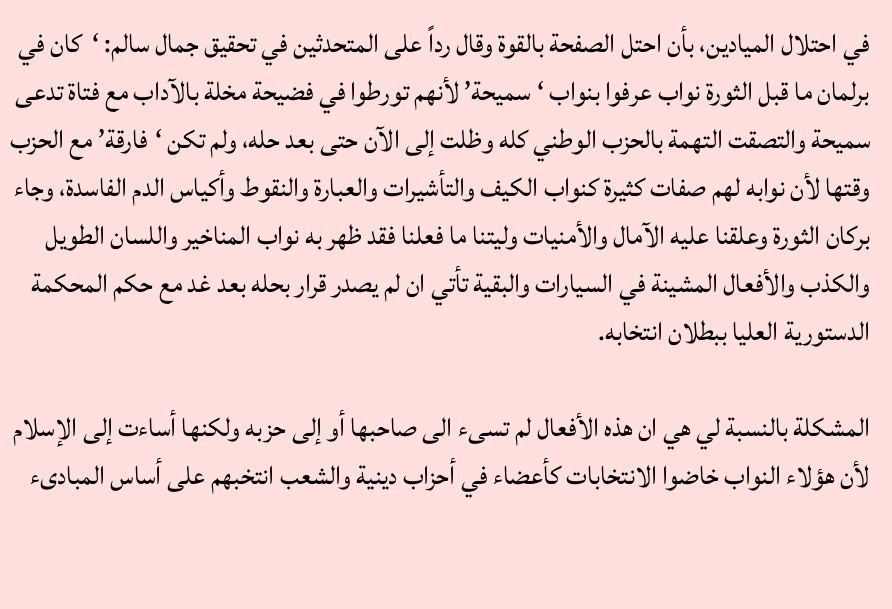في احتلال الميادين، بأن احتل الصفحة بالقوة وقال رداً على المتحدثين في تحقيق جمال سالم: ‘كان في برلمان ما قبل الثورة نواب عرفوا بنواب ‘سميحة’ لأنهم تورطوا في فضيحة مخلة بالآداب مع فتاة تدعى سميحة والتصقت التهمة بالحزب الوطني كله وظلت إلى الآن حتى بعد حله، ولم تكن ‘فارقة’ مع الحزب وقتها لأن نوابه لهم صفات كثيرة كنواب الكيف والتأشيرات والعبارة والنقوط وأكياس الدم الفاسدة، وجاء بركان الثورة وعلقنا عليه الآمال والأمنيات وليتنا ما فعلنا فقد ظهر به نواب المناخير واللسان الطويل والكذب والأفعال المشينة في السيارات والبقية تأتي ان لم يصدر قرار بحله بعد غد مع حكم المحكمة الدستورية العليا ببطلان انتخابه.

المشكلة بالنسبة لي هي ان هذه الأفعال لم تسىء الى صاحبها أو إلى حزبه ولكنها أساءت إلى الإسلام لأن هؤلاء النواب خاضوا الانتخابات كأعضاء في أحزاب دينية والشعب انتخبهم على أساس المبادىء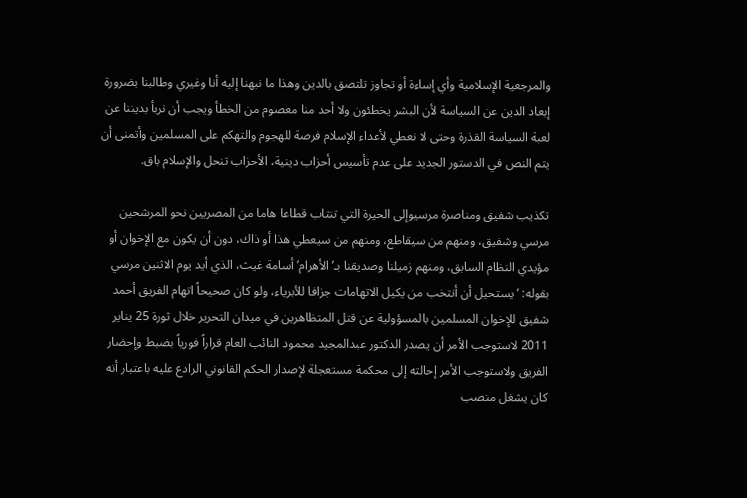والمرجعية الإسلامية وأي إساءة أو تجاوز تلتصق بالدين وهذا ما نبهنا إليه أنا وغيري وطالبنا بضرورة إبعاد الدين عن السياسة لأن البشر يخطئون ولا أحد منا معصوم من الخطأ ويجب أن نربأ بديننا عن لعبة السياسة القذرة وحتى لا نعطي لأعداء الإسلام فرصة للهجوم والتهكم على المسلمين وأتمنى أن يتم النص في الدستور الجديد على عدم تأسيس أحزاب دينية، الأحزاب تنحل والإسلام باق.

تكذيب شفيق ومناصرة مرسيوإلى الحيرة التي تنتاب قطاعا هاما من المصريين نحو المرشحين مرسي وشفيق، ومنهم من سيقاطع، ومنهم من سيعطي هذا أو ذاك، دون أن يكون مع الإخوان أو مؤيدي النظام السابق، ومنهم زميلنا وصديقنا بـ’الأهرام’ أسامة غيث، الذي أيد يوم الاثنين مرسي بقوله: ‘يستحيل أن أنتخب من يكيل الاتهامات جزافا للأبرياء، ولو كان صحيحاً اتهام الفريق أحمد شفيق للإخوان المسلمين بالمسؤولية عن قتل المتظاهرين في ميدان التحرير خلال ثورة 25 يناير 2011 لاستوجب الأمر أن يصدر الدكتور عبدالمجيد محمود النائب العام قراراً فورياً بضبط وإحضار الفريق ولاستوجب الأمر إحالته إلى محكمة مستعجلة لإصدار الحكم القانوني الرادع عليه باعتبار أنه كان يشغل منصب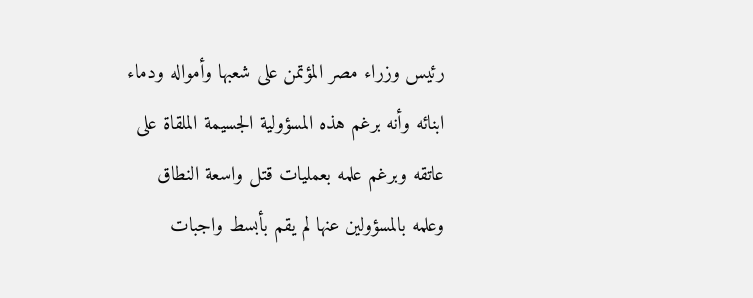رئيس وزراء مصر المؤتمن على شعبها وأمواله ودماء ابنائه وأنه برغم هذه المسؤولية الجسيمة الملقاة على عاتقه وبرغم علمه بعمليات قتل واسعة النطاق وعلمه بالمسؤولين عنها لم يقم بأبسط واجبات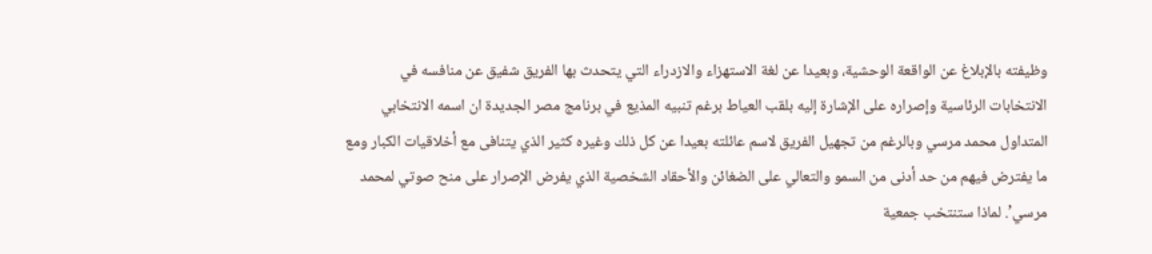وظيفته بالإبلاغ عن الواقعة الوحشية، وبعيدا عن لغة الاستهزاء والازدراء التي يتحدث بها الفريق شفيق عن منافسه في الانتخابات الرئاسية وإصراره على الإشارة إليه بلقب العياط برغم تنبيه المذيع في برنامج مصر الجديدة ان اسمه الانتخابي المتداول محمد مرسي وبالرغم من تجهيل الفريق لاسم عائلته بعيدا عن كل ذلك وغيره كثير الذي يتنافى مع أخلاقيات الكبار ومع ما يفترض فيهم من حد أدنى من السمو والتعالي على الضغائن والأحقاد الشخصية الذي يفرض الإصرار على منح صوتي لمحمد مرسي’. لماذا ستنتخب جمعية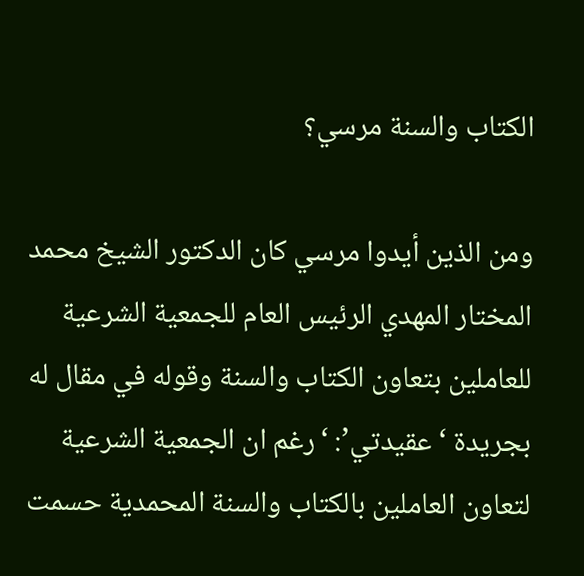الكتاب والسنة مرسي؟

ومن الذين أيدوا مرسي كان الدكتور الشيخ محمد المختار المهدي الرئيس العام للجمعية الشرعية للعاملين بتعاون الكتاب والسنة وقوله في مقال له بجريدة ‘عقيدتي’: ‘رغم ان الجمعية الشرعية لتعاون العاملين بالكتاب والسنة المحمدية حسمت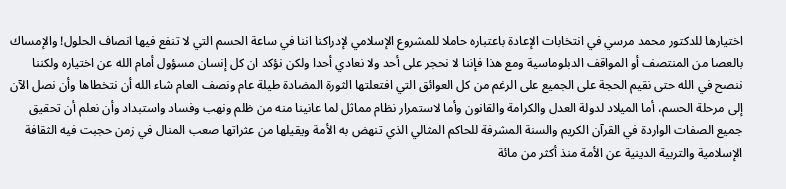اختيارها للدكتور محمد مرسي في انتخابات الإعادة باعتباره حاملا للمشروع الإسلامي لإدراكنا اننا في ساعة الحسم التي لا تنفع فيها انصاف الحلول! والإمساك بالعصا من المنتصف أو المواقف الدبلوماسية ومع هذا فإننا لا نحجر على أحد ولا نعادي أحدا ولكن نؤكد ان كل إنسان مسؤول أمام الله عن اختياره ولكننا ننصح في الله حتى نقيم الحجة على الجميع على الرغم من كل العوائق التي افتعلتها الثورة المضادة طيلة عام ونصف العام شاء الله أن نتخطاها وأن نصل الآن إلى مرحلة الحسم، أما الميلاد لدولة العدل والكرامة والقانون وأما لاستمرار نظام مماثل لما عانينا منه من ظلم ونهب وفساد واستبداد وأن نعلم أن تحقيق جميع الصفات الواردة في القرآن الكريم والسنة المشرفة للحاكم المثالي الذي تنهض به الأمة ويقيلها من عثراتها صعب المنال في زمن حجبت فيه الثقافة الإسلامية والتربية الدينية عن الأمة منذ أكثر من مائة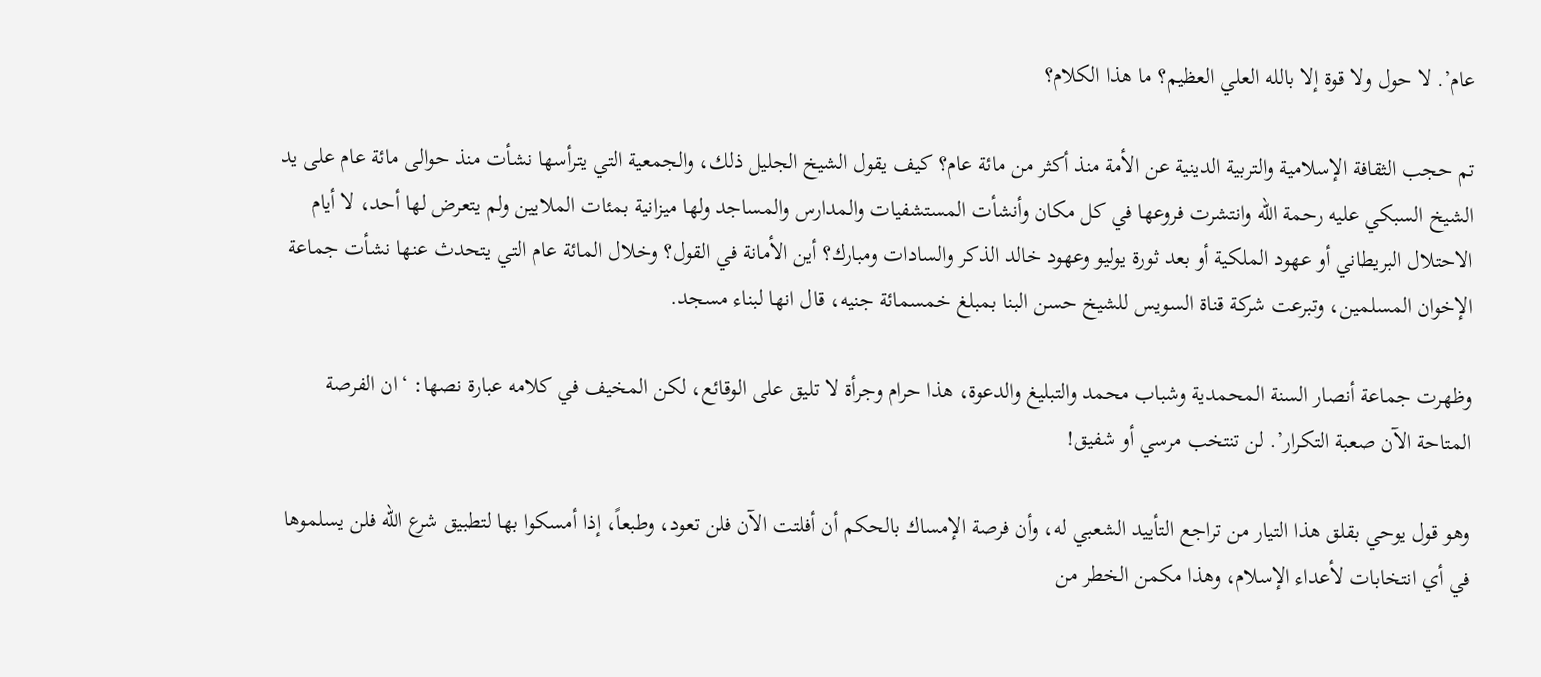عام’. لا حول ولا قوة إلا بالله العلي العظيم؟ ما هذا الكلام؟

تم حجب الثقافة الإسلامية والتربية الدينية عن الأمة منذ أكثر من مائة عام؟ كيف يقول الشيخ الجليل ذلك، والجمعية التي يترأسها نشأت منذ حوالى مائة عام على يد الشيخ السبكي عليه رحمة الله وانتشرت فروعها في كل مكان وأنشأت المستشفيات والمدارس والمساجد ولها ميزانية بمئات الملايين ولم يتعرض لها أحد، لا أيام الاحتلال البريطاني أو عهود الملكية أو بعد ثورة يوليو وعهود خالد الذكر والسادات ومبارك؟ أين الأمانة في القول؟ وخلال المائة عام التي يتحدث عنها نشأت جماعة الإخوان المسلمين، وتبرعت شركة قناة السويس للشيخ حسن البنا بمبلغ خمسمائة جنيه، قال انها لبناء مسجد.

وظهرت جماعة أنصار السنة المحمدية وشباب محمد والتبليغ والدعوة، هذا حرام وجرأة لا تليق على الوقائع، لكن المخيف في كلامه عبارة نصها: ‘ان الفرصة المتاحة الآن صعبة التكرار’. لن تنتخب مرسي أو شفيق!

وهو قول يوحي بقلق هذا التيار من تراجع التأييد الشعبي له، وأن فرصة الإمساك بالحكم أن أفلتت الآن فلن تعود، وطبعاً، إذا أمسكوا بها لتطبيق شرع الله فلن يسلموها في أي انتخابات لأعداء الإسلام، وهذا مكمن الخطر من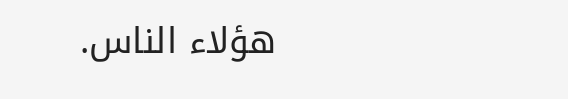هؤلاء الناس.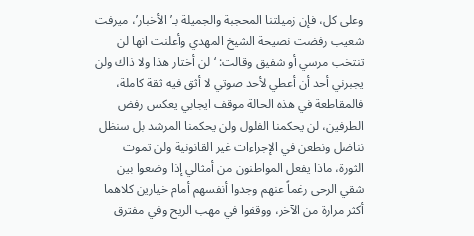وعلى كل، فإن زميلتنا المحجبة والجميلة بـ’الأخبار’، ميرفت شعيب رفضت نصيحة الشيخ المهدي وأعلنت انها لن تنتخب مرسي أو شفيق وقالت: ‘لن أختار هذا ولا ذاك ولن يجبرني أحد أن أعطي لأحد صوتي لا أثق فيه ثقة كاملة، فالمقاطعة في هذه الحالة موقف ايجابي يعكس رفض الطرفين، لن يحكمنا الفلول ولن يحكمنا المرشد بل سنظل نناضل ونطعن في الإجراءات غير القانونية ولن تموت الثورة، ماذا يفعل المواطنون من أمثالي إذا وضعوا بين شقي الرحى رغماً عنهم وجدوا أنفسهم أمام خيارين كلاهما أكثر مرارة من الآخر، ووقفوا في مهب الريح وفي مفترق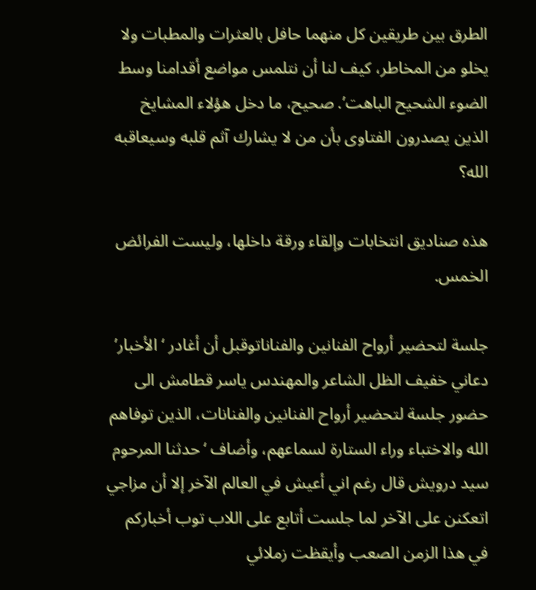الطرق بين طريقين كل منهما حافل بالعثرات والمطبات ولا يخلو من المخاطر، كيف لنا أن نتلمس مواضع أقدامنا وسط الضوء الشحيح الباهت’. صحيح، ما دخل هؤلاء المشايخ الذين يصدرون الفتاوى بأن من لا يشارك آثم قلبه وسيعاقبه الله؟

هذه صناديق انتخابات وإلقاء ورقة داخلها، وليست الفرائض الخمس.

جلسة لتحضير أرواح الفنانين والفناناتوقبل أن أغادر ‘الأخبار’ دعاني خفيف الظل الشاعر والمهندس ياسر قطامش الى حضور جلسة لتحضير أرواح الفنانين والفنانات، الذين توفاهم الله والاختباء وراء الستارة لسماعهم، وأضاف ‘حدثنا المرحوم سيد درويش قال رغم اني أعيش في العالم الآخر إلا أن مزاجي اتعكنن على الآخر لما جلست أتابع على اللاب توب أخباركم في هذا الزمن الصعب وأيقظت زملائي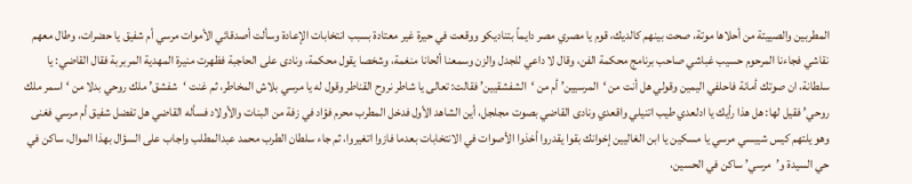المطربين والصييتة من أحلاها موتة، صحت بينهم كالديك، قوم يا مصري مصر دايماً بتناديكو ووقعت في حيرة غير معتادة بسبب انتخابات الإعادة وسألت أصدقائي الأموات مرسي أم شفيق يا حضرات، وطال معهم نقاشي فجاءنا المرحوم حسيب غباشي صاحب برنامج محكمة الفن، وقال لا داعي للجدل والزن وسمعنا ألحانا منغمة، وشخصا يقول محكمة، ونادى على الحاجبة فظهرت منيرة المهدية المربربة فقال القاضي: يا سلطانة، ان صوتك أمانة فاحلفي اليمين وقولي هل أنت من ‘المرسيين’ أم من ‘الشفشقيين’ فقالت: تعالى يا شاطر نروح القناطر وقول له يا مرسي بلاش المخاطر، ثم غنت ‘شفشق’ ملك روحي بدلا من ‘اسمر ملك روحي’ فقيل لها: هل هذا رأيك يا ادلعدي طيب اتنيلي واقعدي ونادى القاضي بصوت مجلجل، أين الشاهد الأول فدخل المطرب محرم فؤاد في زفة من البنات والأولاد فسأله القاضي هل تفضل شفيق أم مرسي فغنى وهو يلتهم كيس شيبسي مرسي يا مسكين يا ابن الغاليين إخوانك بقوا يقدروا أخذوا الأصوات في الانتخابات بعدما فازوا اتغيروا، ثم جاء سلطان الطرب محمد عبدالمطلب واجاب على السؤال بهذا الموال، ساكن في حي السيدة و’مرسي’ ساكن في الحسين،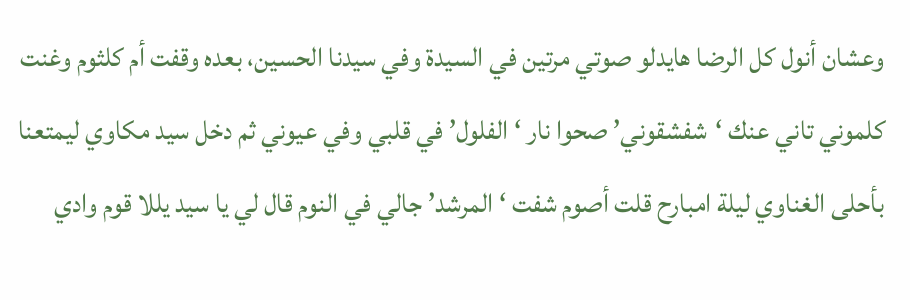وعشان أنول كل الرضا هايدلو صوتي مرتين في السيدة وفي سيدنا الحسين، بعده وقفت أم كلثوم وغنت كلموني تاني عنك ‘شفشقوني’ صحوا نار ‘الفلول’ في قلبي وفي عيوني ثم دخل سيد مكاوي ليمتعنا بأحلى الغناوي ليلة امبارح قلت أصوم شفت ‘المرشد’ جالي في النوم قال لي يا سيد يللا قوم وادي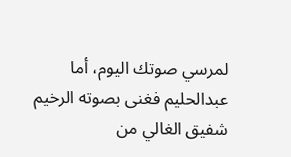لمرسي صوتك اليوم، أما عبدالحليم فغنى بصوته الرخيم شفيق الغالي من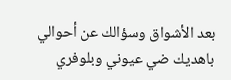بعد الأشواق وسؤالك عن أحوالي باهديك ضي عيوني وبلوفري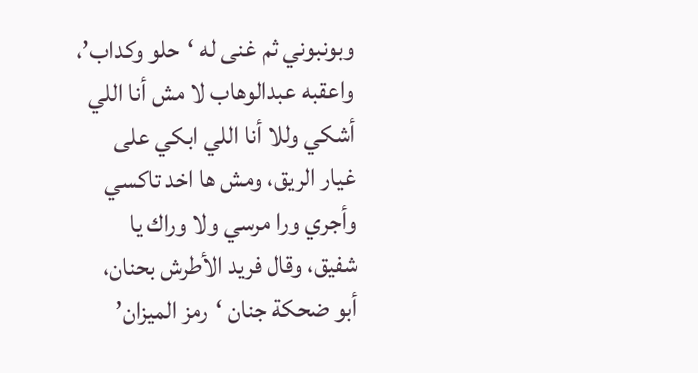وبونبوني ثم غنى له ‘حلو وكداب’، واعقبه عبدالوهاب لا مش أنا اللي أشكي وللا أنا اللي ابكي على غيار الريق، ومش ها اخد تاكسي وأجري ورا مرسي ولا وراك يا شفيق، وقال فريد الأطرش بحنان، أبو ضحكة جنان ‘رمز الميزان’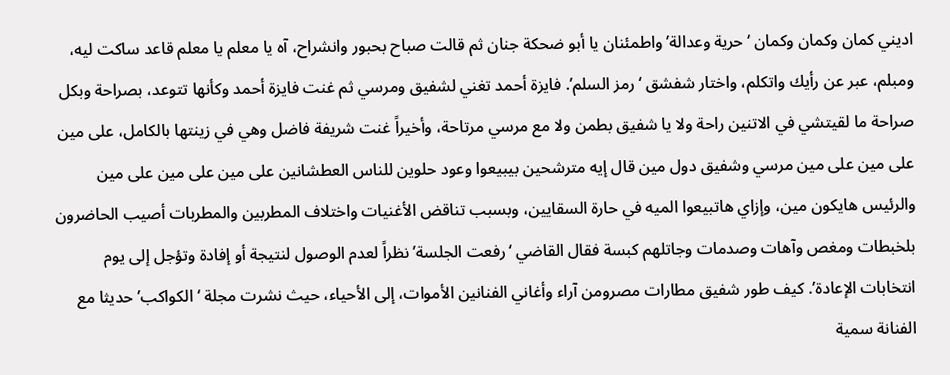اديني كمان وكمان وكمان ‘حرية وعدالة’ واطمئنان يا أبو ضحكة جنان ثم قالت صباح بحبور وانشراح، آه يا معلم يا معلم قاعد ساكت ليه، ومبلم، عبر عن رأيك واتكلم، واختار شفشق ‘رمز السلم’. فايزة أحمد تغني لشفيق ومرسي ثم غنت فايزة أحمد وكأنها تتوعد، بصراحة وبكل صراحة ما لقيتشي في الاتنين راحة ولا يا شفيق بطمن ولا مع مرسي مرتاحة، وأخيراً غنت شريفة فاضل وهي في زينتها بالكامل، على مين على مين على مين مرسي وشفيق دول مين قال إيه مترشحين بيبيعوا وعود حلوين للناس العطشانين على مين على مين على مين والرئيس هايكون مين، وإزاي هاتبيعوا الميه في حارة السقايين، وبسبب تناقض الأغنيات واختلاف المطربين والمطربات أصيب الحاضرون بلخبطات ومغص وآهات وصدمات وجاتلهم كبسة فقال القاضي ‘رفعت الجلسة’ نظراً لعدم الوصول لنتيجة أو إفادة وتؤجل إلى يوم انتخابات الإعادة’. كيف طور شفيق مطارات مصرومن آراء وأغاني الفنانين الأموات، إلى الأحياء، حيث نشرت مجلة ‘الكواكب’ حديثا مع الفنانة سمية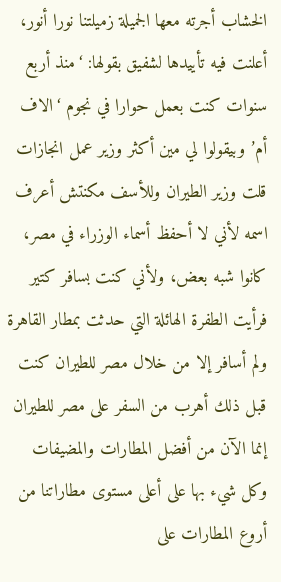الخشاب أجرته معها الجميلة زميلتنا نورا أنور، أعلنت فيه تأييدها لشفيق بقولها: ‘منذ أربع سنوات كنت بعمل حوارا في نجوم ‘الاف أم’ وبيقولوا لي مين أكثر وزير عمل انجازات قلت وزير الطيران وللأسف مكنتش أعرف اسمه لأني لا أحفظ أسماء الوزراء في مصر، كانوا شبه بعض، ولأني كنت بسافر كتير فرأيت الطفرة الهائلة التي حدثت بمطار القاهرة ولم أسافر إلا من خلال مصر للطيران كنت قبل ذلك أهرب من السفر على مصر للطيران إنما الآن من أفضل المطارات والمضيفات وكل شيء بها على أعلى مستوى مطاراتنا من أروع المطارات على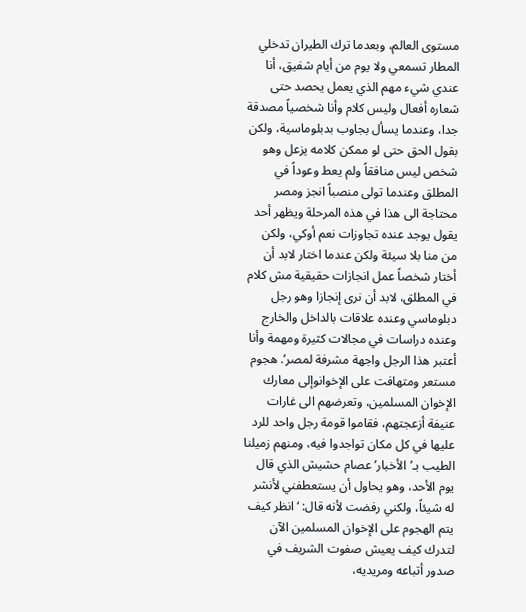مستوى العالم، وبعدما ترك الطيران تدخلي المطار تسمعي ولا يوم من أيام شفيق، أنا عندي شيء مهم الذي يعمل يحصد حتى شعاره أفعال وليس كلام وأنا شخصياً مصدقة جدا، وعندما يسأل بجاوب بدبلوماسية، ولكن بقول الحق حتى لو ممكن كلامه يزعل وهو شخص ليس منافقاً ولم يعط وعوداً في المطلق وعندما تولى منصباً انجز ومصر محتاجة الى هذا في هذه المرحلة ويظهر أحد يقول يوجد عنده تجاوزات نعم أوكي، ولكن من منا بلا سيئة ولكن عندما اختار لابد أن أختار شخصاً عمل انجازات حقيقية مش كلام في المطلق، لابد أن نرى إنجازا وهو رجل دبلوماسي وعنده علاقات بالداخل والخارج وعنده دراسات في مجالات كثيرة ومهمة وأنا أعتبر هذا الرجل واجهة مشرفة لمصر’. هجوم مستعر ومتهافت على الإخوانوإلى معارك الإخوان المسلمين، وتعرضهم الى غارات عنيفة أزعجتهم، فقاموا قومة رجل واحد للرد عليها في كل مكان تواجدوا فيه، ومنهم زميلنا الطيب بـ’الأخبار’ عصام حشيش الذي قال يوم الأحد، وهو يحاول أن يستعطفني لأنشر له شيئاً، ولكني رفضت لأنه قال: ‘انظر كيف يتم الهجوم على الإخوان المسلمين الآن لتدرك كيف يعيش صفوت الشريف في صدور أتباعه ومريديه،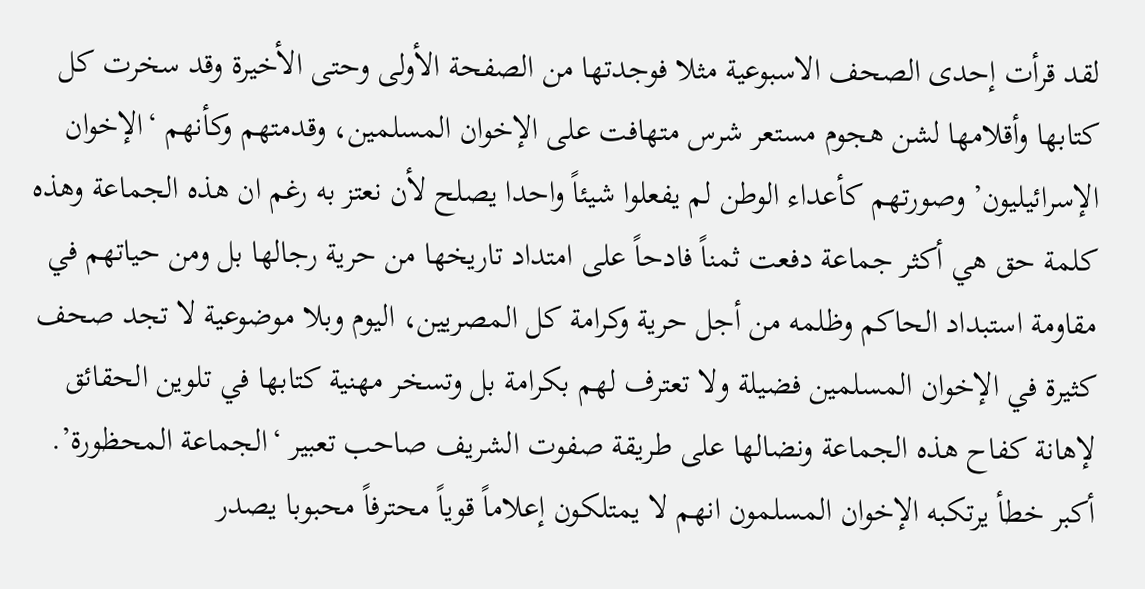لقد قرأت إحدى الصحف الاسبوعية مثلا فوجدتها من الصفحة الأولى وحتى الأخيرة وقد سخرت كل كتابها وأقلامها لشن هجوم مستعر شرس متهافت على الإخوان المسلمين، وقدمتهم وكأنهم ‘الإخوان الإسرائيليون’ وصورتهم كأعداء الوطن لم يفعلوا شيئاً واحدا يصلح لأن نعتز به رغم ان هذه الجماعة وهذه كلمة حق هي أكثر جماعة دفعت ثمناً فادحاً على امتداد تاريخها من حرية رجالها بل ومن حياتهم في مقاومة استبداد الحاكم وظلمه من أجل حرية وكرامة كل المصريين، اليوم وبلا موضوعية لا تجد صحف كثيرة في الإخوان المسلمين فضيلة ولا تعترف لهم بكرامة بل وتسخر مهنية كتابها في تلوين الحقائق لإهانة كفاح هذه الجماعة ونضالها على طريقة صفوت الشريف صاحب تعبير ‘الجماعة المحظورة’. أكبر خطأ يرتكبه الإخوان المسلمون انهم لا يمتلكون إعلاماً قوياً محترفاً محبوبا يصدر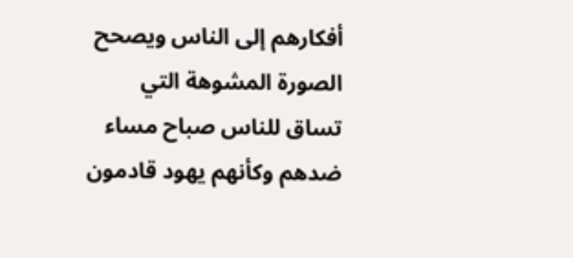أفكارهم إلى الناس ويصحح الصورة المشوهة التي تساق للناس صباح مساء ضدهم وكأنهم يهود قادمون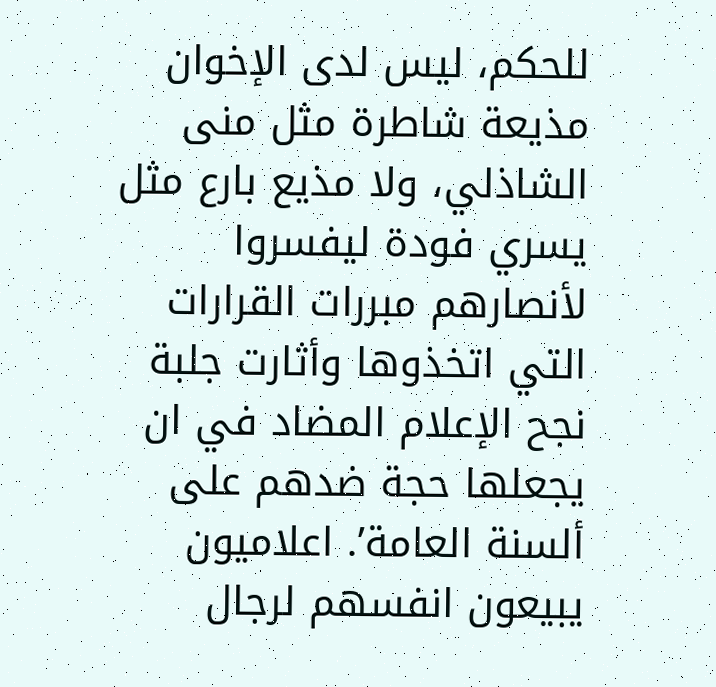للحكم، ليس لدى الإخوان مذيعة شاطرة مثل منى الشاذلي، ولا مذيع بارع مثل يسري فودة ليفسروا لأنصارهم مبررات القرارات التي اتخذوها وأثارت جلبة نجح الإعلام المضاد في ان يجعلها حجة ضدهم على ألسنة العامة’. اعلاميون يبيعون انفسهم لرجال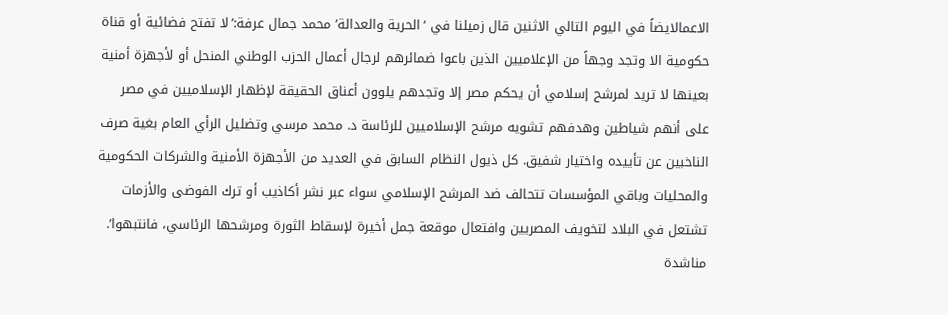الاعمالايضاً في اليوم التالي الاثنين قال زميلنا في ‘الحرية والعدالة’ محمد جمال عرفة:’لا تفتح فضائية أو قناة حكومية الا وتجد وجهاً من الإعلاميين الذين باعوا ضمائرهم لرجال أعمال الحزب الوطني المنحل أو لأجهزة أمنية بعينها لا تريد لمرشح إسلامي أن يحكم مصر إلا وتجدهم يلوون أعناق الحقيقة لإظهار الإسلاميين في مصر على أنهم شياطين وهدفهم تشويه مرشح الإسلاميين للرئاسة د. محمد مرسي وتضليل الرأي العام بغية صرف الناخبين عن تأييده واختيار شفيق. كل ذيول النظام السابق في العديد من الأجهزة الأمنية والشركات الحكومية والمحليات وباقي المؤسسات تتحالف ضد المرشح الإسلامي سواء عبر نشر أكاذيب أو ترك الفوضى والأزمات تشتعل في البلاد لتخويف المصريين وافتعال موقعة جمل أخيرة لإسقاط الثورة ومرشحها الرئاسي، فانتبهوا’. مناشدة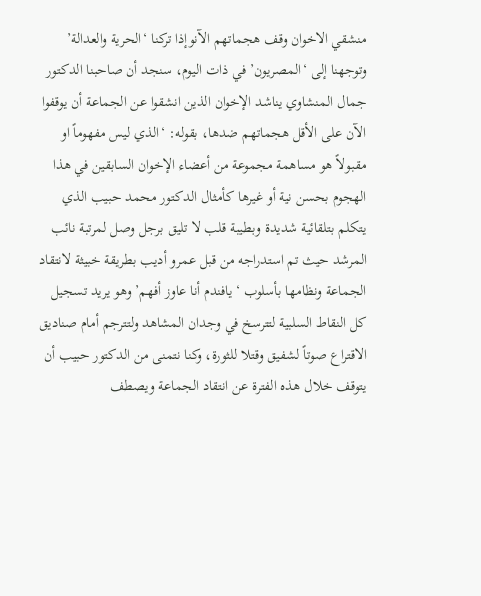منشقي الاخوان وقف هجماتهم الآنوإذا تركنا ‘الحرية والعدالة’ وتوجهنا إلى ‘المصريون’ في ذات اليوم، سنجد أن صاحبنا الدكتور جمال المنشاوي يناشد الإخوان الذين انشقوا عن الجماعة أن يوقفوا الآن على الأقل هجماتهم ضدها، بقوله: ‘الذي ليس مفهوماً او مقبولاً هو مساهمة مجموعة من أعضاء الإخوان السابقين في هذا الهجوم بحسن نية أو غيرها كأمثال الدكتور محمد حبيب الذي يتكلم بتلقائية شديدة وبطيبة قلب لا تليق برجل وصل لمرتبة نائب المرشد حيث تم استدراجه من قبل عمرو أديب بطريقة خبيثة لانتقاد الجماعة ونظامها بأسلوب ‘يافندم أنا عاوز أفهم’ وهو يريد تسجيل كل النقاط السلبية لتترسخ في وجدان المشاهد ولتترجم أمام صناديق الاقتراع صوتاً لشفيق وقتلا للثورة، وكنا نتمنى من الدكتور حبيب أن يتوقف خلال هذه الفترة عن انتقاد الجماعة ويصطف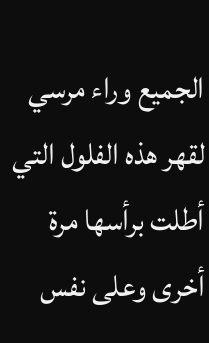الجميع وراء مرسي لقهر هذه الفلول التي أطلت برأسها مرة أخرى وعلى نفس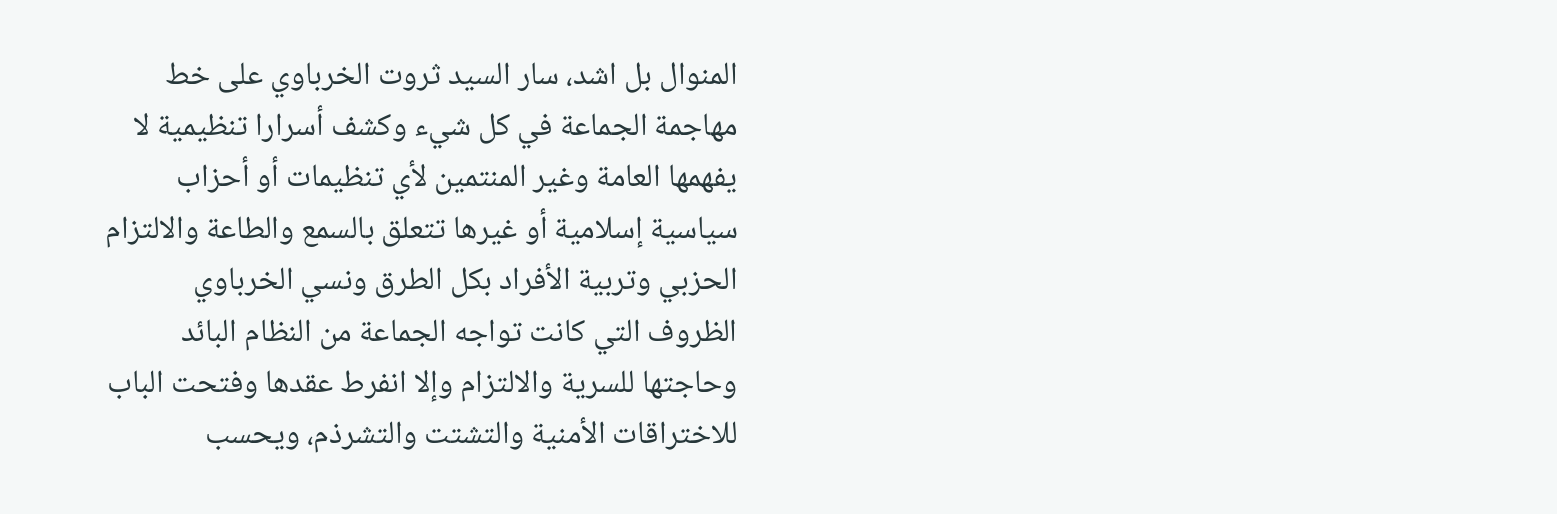المنوال بل اشد، سار السيد ثروت الخرباوي على خط مهاجمة الجماعة في كل شيء وكشف أسرارا تنظيمية لا يفهمها العامة وغير المنتمين لأي تنظيمات أو أحزاب سياسية إسلامية أو غيرها تتعلق بالسمع والطاعة والالتزام الحزبي وتربية الأفراد بكل الطرق ونسي الخرباوي الظروف التي كانت تواجه الجماعة من النظام البائد وحاجتها للسرية والالتزام وإلا انفرط عقدها وفتحت الباب للاختراقات الأمنية والتشتت والتشرذم، ويحسب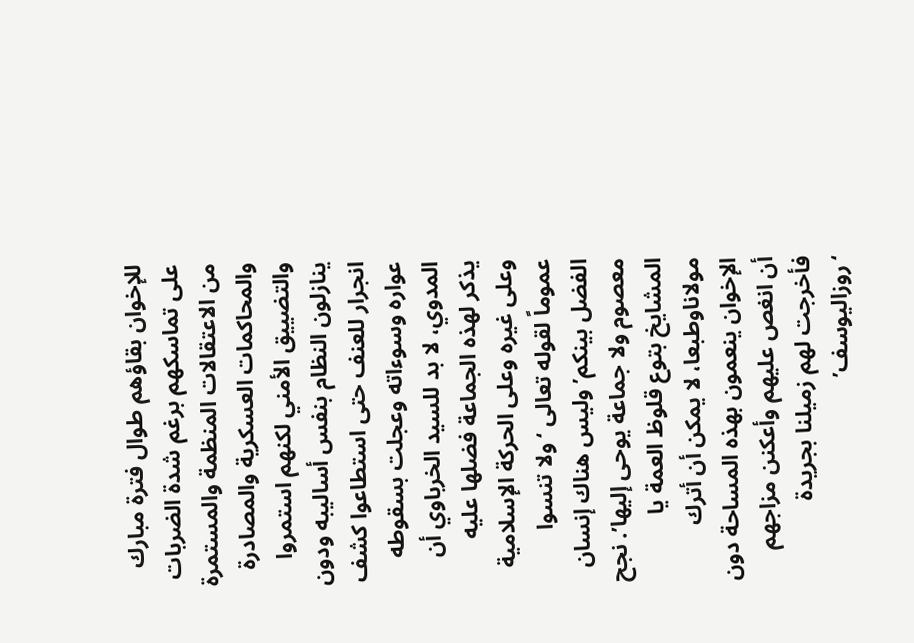للإخوان بقاؤهم طوال فترة مبارك على تماسكهم برغم شدة الضربات من الاعتقالات المنظمة والمستمرة والمحاكمات العسكرية والمصادرة والتضييق الأمني لكنهم استمروا ينازلون النظام بنفس أساليبه ودون انجرار للعنف حتى استطاعوا كشف عواره وسوءاته وعجلت بسقوطه المدوي، لا بد للسيد الخرباوي أن يذكر لهذه الجماعة فضلها عليه وعلى غيره وعلى الحركة الإسلامية عموماً لقوله تعالى ‘ولا تنسوا الفضل بينكم’ وليس هناك إنسان معصوم ولا جماعة يوحى إليها’. نجح المشايخ بتوع قلوظ العمة يا مولاناوطبعا، لا يمكن أن أترك الإخوان ينعمون بهذه المساحة دون أن انغص عليهم وأعكنن مزاجهم فأخرجت لهم زميلنا بجريدة ‘روزاليوسف’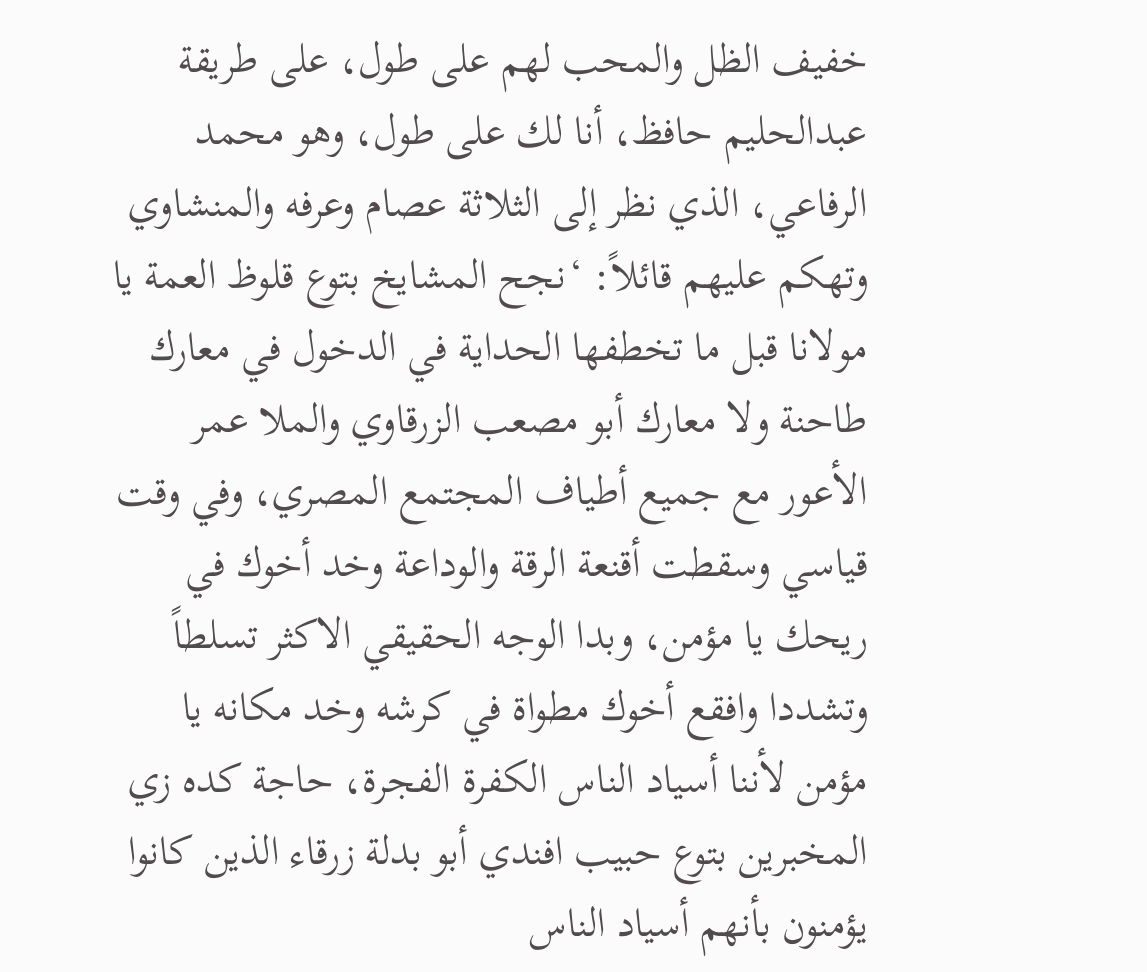خفيف الظل والمحب لهم على طول، على طريقة عبدالحليم حافظ، أنا لك على طول، وهو محمد الرفاعي، الذي نظر إلى الثلاثة عصام وعرفه والمنشاوي وتهكم عليهم قائلاً: ‘نجح المشايخ بتوع قلوظ العمة يا مولانا قبل ما تخطفها الحداية في الدخول في معارك طاحنة ولا معارك أبو مصعب الزرقاوي والملا عمر الأعور مع جميع أطياف المجتمع المصري، وفي وقت قياسي وسقطت أقنعة الرقة والوداعة وخد أخوك في ريحك يا مؤمن، وبدا الوجه الحقيقي الاكثر تسلطاً وتشددا وافقع أخوك مطواة في كرشه وخد مكانه يا مؤمن لأننا أسياد الناس الكفرة الفجرة، حاجة كده زي المخبرين بتوع حبيب افندي أبو بدلة زرقاء الذين كانوا يؤمنون بأنهم أسياد الناس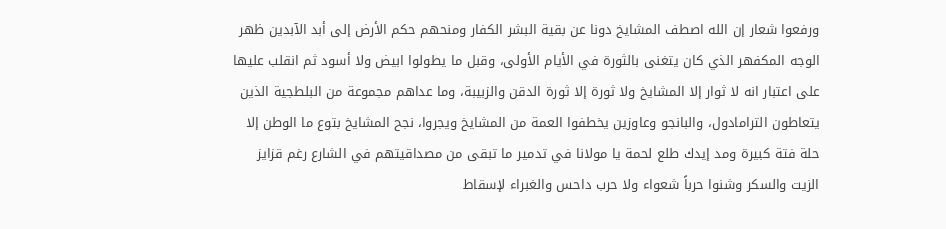ورفعوا شعار إن الله اصطف المشايخ دونا عن بقية البشر الكفار ومنحهم حكم الأرض إلى أبد الآبدين ظهر الوجه المكفهر الذي كان يتغنى بالثورة في الأيام الأولى، وقبل ما يطولوا ابيض ولا أسود ثم انقلب عليها على اعتبار انه لا ثوار إلا المشايخ ولا ثورة إلا ثورة الدقن والزبيبة، وما عداهم مجموعة من البلطجية الذين يتعاطون الترامادول، والبانجو وعاوزين يخطفوا العمة من المشايخ ويجروا، نجح المشايخ بتوع ما الوطن إلا حلة فتة كبيرة ومد إيدك طلع لحمة يا مولانا في تدمير ما تبقى من مصداقيتهم في الشارع رغم قزايز الزيت والسكر وشنوا حرباً شعواء ولا حرب داحس والغبراء لإسقاط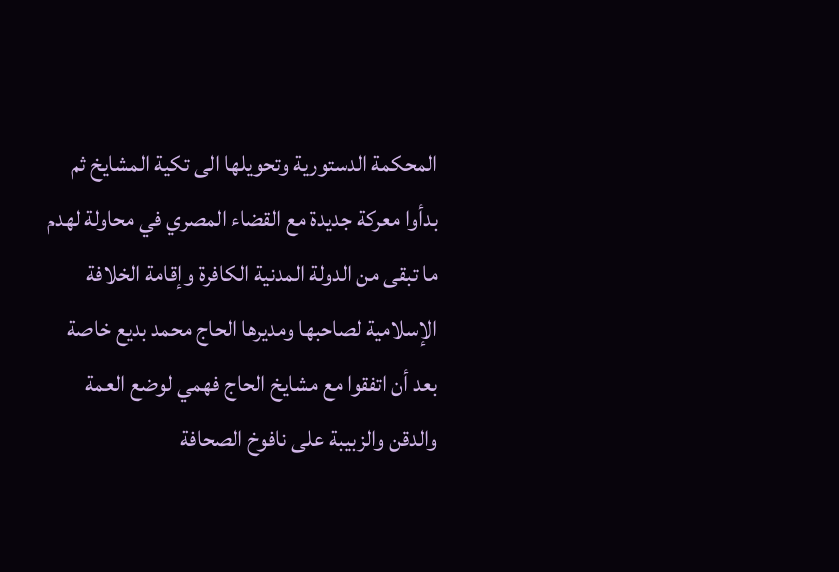المحكمة الدستورية وتحويلها الى تكية المشايخ ثم بدأوا معركة جديدة مع القضاء المصري في محاولة لهدم ما تبقى من الدولة المدنية الكافرة وإقامة الخلافة الإسلامية لصاحبها ومديرها الحاج محمد بديع خاصة بعد أن اتفقوا مع مشايخ الحاج فهمي لوضع العمة والدقن والزبيبة على نافوخ الصحافة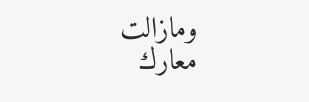ومازالت معارك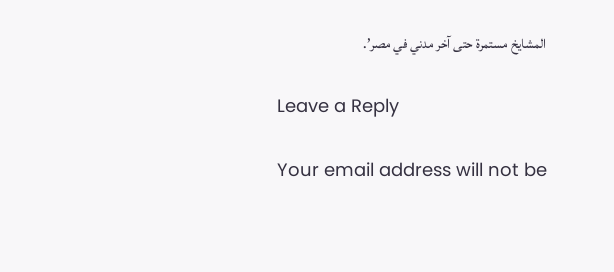المشايخ مستمرة حتى آخر مدني في مصر’.

Leave a Reply

Your email address will not be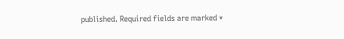published. Required fields are marked *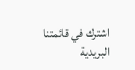اشترك في قائمتنا البريدية